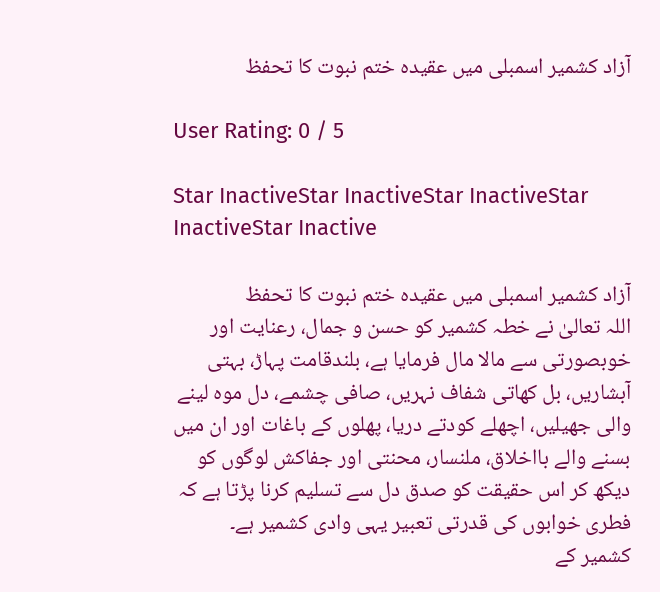آزاد کشمیر اسمبلی میں عقیدہ ختم نبوت کا تحفظ

User Rating: 0 / 5

Star InactiveStar InactiveStar InactiveStar InactiveStar Inactive

آزاد کشمیر اسمبلی میں عقیدہ ختم نبوت کا تحفظ
اللہ تعالیٰ نے خطہ کشمیر کو حسن و جمال، رعنایت اور خوبصورتی سے مالا مال فرمایا ہے، بلندقامت پہاڑ، بہتی آبشاریں، بل کھاتی شفاف نہریں، صافی چشمے، دل موہ لینے والی جھیلیں، اچھلے کودتے دریا، پھلوں کے باغات اور ان میں بسنے والے بااخلاق، ملنسار، محنتی اور جفاکش لوگوں کو دیکھ کر اس حقیقت کو صدق دل سے تسلیم کرنا پڑتا ہے کہ فطری خوابوں کی قدرتی تعبیر یہی وادی کشمیر ہے۔
کشمیر کے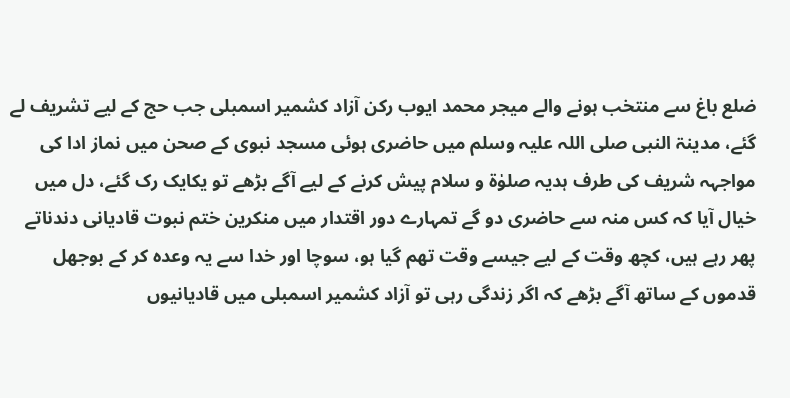ضلع باغ سے منتخب ہونے والے میجر محمد ایوب رکن آزاد کشمیر اسمبلی جب حج کے لیے تشریف لے گئے، مدینۃ النبی صلی اللہ علیہ وسلم میں حاضری ہوئی مسجد نبوی کے صحن میں نماز ادا کی مواجہہ شریف کی طرف ہدیہ صلوٰۃ و سلام پیش کرنے کے لیے آگے بڑھے تو یکایک رک گئے، دل میں خیال آیا کہ کس منہ سے حاضری دو گے تمہارے دور اقتدار میں منکرین ختم نبوت قادیانی دندناتے پھر رہے ہیں، کچھ وقت کے لیے جیسے وقت تھم گیا ہو، سوچا اور خدا سے یہ وعدہ کر کے بوجھل قدموں کے ساتھ آگے بڑھے کہ اگر زندگی رہی تو آزاد کشمیر اسمبلی میں قادیانیوں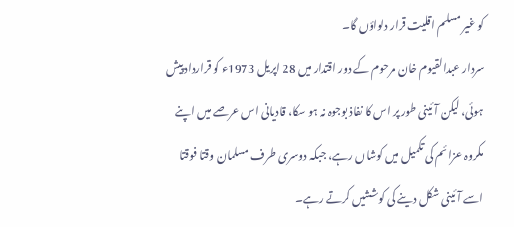کو غیر مسلم اقلیت قرار دلواؤں گا۔
سردار عبدالقیوم خان مرحوم کے دور اقتدار میں 28 اپریل 1973ء کو قرارداد پیش ہوئی، لیکن آئینی طور پر اس کا نفاذ بوجوہ نہ ہو سکا، قادیانی اس عرصے میں اپنے مکروہ عزائم کی تکمیل میں کوشاں رہے، جبکہ دوسری طرف مسلمان وقتا فوقتا اسے آئینی شکل دینے کی کوششیں کرتے رہے۔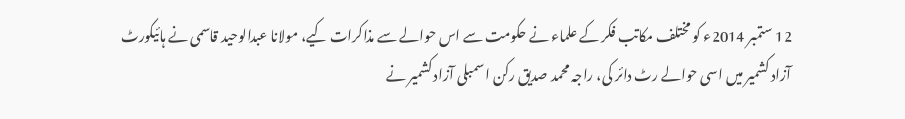12 ستمبر 2014ء کو مختلف مکاتب فکر کے علماء نے حکومت سے اس حوالے سے مذاکرات کیے، مولانا عبدالوحید قاسمی نے ہائیکورٹ آزاد کشمیر میں اسی حوالے رٹ دائر کی، راجہ محمد صدیق رکن اسمبلی آزاد کشمیر نے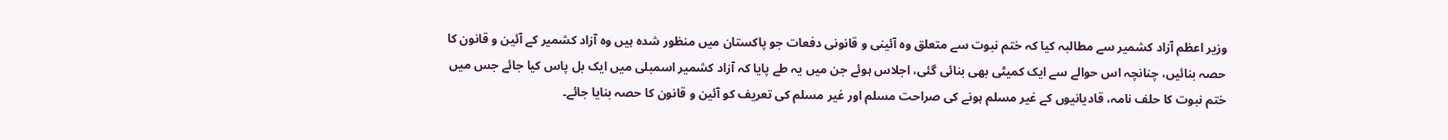وزیر اعظم آزاد کشمیر سے مطالبہ کیا کہ ختم نبوت سے متعلق وہ آئینی و قانونی دفعات جو پاکستان میں منظور شدہ ہیں وہ آزاد کشمیر کے آئین و قانون کا حصہ بنائیں، چنانچہ اس حوالے سے ایک کمیٹی بھی بنائی گئی، اجلاس ہوئے جن میں یہ طے پایا کہ آزاد کشمیر اسمبلی میں ایک بل پاس کیا جائے جس میں ختم نبوت کا حلف نامہ، قادیانیوں کے غیر مسلم ہونے کی صراحت مسلم اور غیر مسلم کی تعریف کو آئین و قانون کا حصہ بنایا جائے۔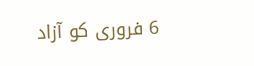6 فروری کو آزاد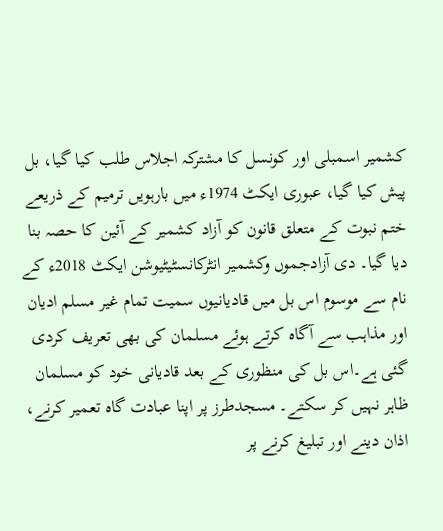کشمیر اسمبلی اور کونسل کا مشترکہ اجلاس طلب کیا گیا، بل پیش کیا گیا، عبوری ایکٹ 1974ء میں بارہویں ترمیم کے ذریعے ختم نبوت کے متعلق قانون کو آزاد کشمیر کے آئین کا حصہ بنا دیا گیا۔ دی آزادجموں وکشمیر انٹرکانسٹیٹیوشن ایکٹ 2018ء کے نام سے موسوم اس بل میں قادیانیوں سمیت تمام غیر مسلم ادیان اور مذاہب سے آگاہ کرتے ہوئے مسلمان کی بھی تعریف کردی گئی ہے۔اس بل کی منظوری کے بعد قادیانی خود کو مسلمان ظاہر نہیں کر سکتے۔ مسجدطرز پر اپنا عبادت گاہ تعمیر کرنے، اذان دینے اور تبلیغ کرنے پر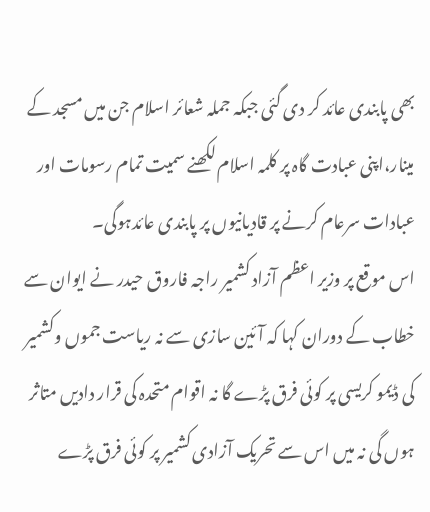بھی پابندی عائد کر دی گئی جبکہ جملہ شعائر اسلام جن میں مسجد کے مینار،اپنی عبادت گاہ پر کلمہ اسلام لکھنے سمیت تمام رسومات اور عبادات سرعام کرنے پر قادیانیوں پر پابندی عائدہوگی۔
اس موقع پر وزیر اعظم آزاد کشمیر راجہ فاروق حیدر نے ایوان سے خطاب کے دوران کہا کہ آئین سازی سے نہ ریاست جموں وکشمیر کی ڈیمو کریسی پر کوئی فرق پڑے گا نہ اقوام متحدہ کی قرار دادیں متاثر ہوں گی نہ میں اس سے تحریک آزادی کشمیر پر کوئی فرق پڑے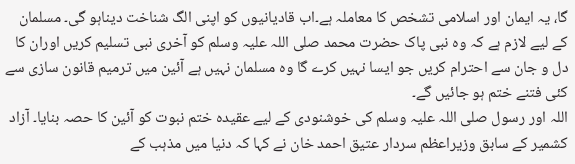گا، یہ ایمان اور اسلامی تشخص کا معاملہ ہے۔اب قادیانیوں کو اپنی الگ شناخت دیناہو گی۔ مسلمان کے لیے لازم ہے کہ وہ نبی پاک حضرت محمد صلی اللہ علیہ وسلم کو آخری نبی تسلیم کریں اوران کا دل و جان سے احترام کریں جو ایسا نہیں کرے گا وہ مسلمان نہیں ہے آئین میں ترمیم قانون سازی سے کئی فتنے ختم ہو جائیں گے۔
اللہ اور رسول صلی اللہ علیہ وسلم کی خوشنودی کے لیے عقیدہ ختم نبوت کو آئین کا حصہ بنایا۔ آزاد کشمیر کے سابق وزیراعظم سردار عتیق احمد خان نے کہا کہ دنیا میں مذہب کے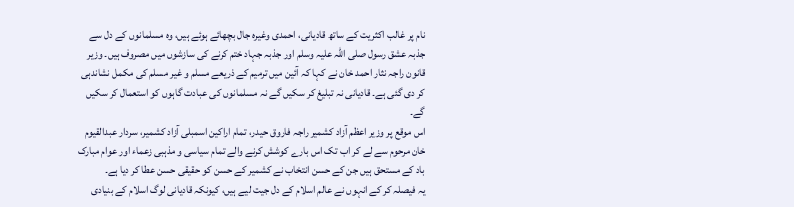نام پر غالب اکثریت کے ساتھ قادیانی، احمدی وغیرہ جال بچھائے ہوئے ہیں، وہ مسلمانوں کے دل سے جذبہ عشق رسول صلی اللہ علیہ وسلم اور جذبہ جہاد ختم کرنے کی سازشوں میں مصروف ہیں۔ وزیر قانون راجہ نثار احمد خان نے کہا کہ آئین میں ترمیم کے ذریعے مسلم و غیر مسلم کی مکمل نشاندہی کر دی گئی ہے۔ قادیانی نہ تبلیغ کر سکیں گے نہ مسلمانوں کی عبادت گاہوں کو استعمال کر سکیں گے۔
اس موقع پر وزیر اعظم آزاد کشمیر راجہ فاروق حیدر، تمام اراکین اسمبلی آزاد کشمیر، سردار عبدالقیوم خان مرحوم سے لے کر اب تک اس بارے کوشش کرنے والے تمام سیاسی و مذہبی زعماء اور عوام مبارک باد کے مستحق ہیں جن کے حسن انتخاب نے کشمیر کے حسن کو حقیقی حسن عطا کر دیا ہے۔
یہ فیصلہ کر کے انہوں نے عالم اسلام کے دل جیت لیے ہیں، کیونکہ قادیانی لوگ اسلام کے بنیادی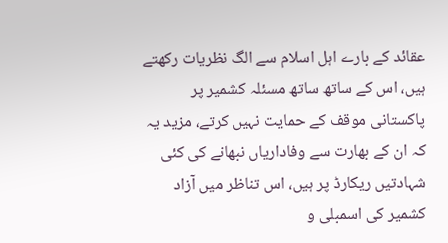عقائد کے بارے اہل اسلام سے الگ نظریات رکھتے ہیں، اس کے ساتھ ساتھ مسئلہ کشمیر پر پاکستانی موقف کے حمایت نہیں کرتے، مزید یہ کہ ان کے بھارت سے وفاداریاں نبھانے کی کئی شہادتیں ریکارڈ پر ہیں، اس تناظر میں آزاد کشمیر کی اسمبلی و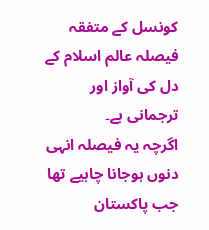کونسل کے متفقہ فیصلہ عالم اسلام کے دل کی آواز اور ترجمانی ہے۔
اگرچہ یہ فیصلہ انہی دنوں ہوجانا چاہیے تھا جب پاکستان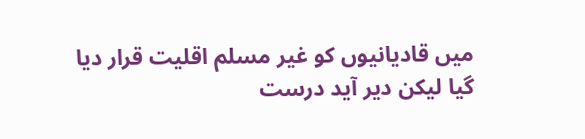میں قادیانیوں کو غیر مسلم اقلیت قرار دیا گیا لیکن دیر آید درست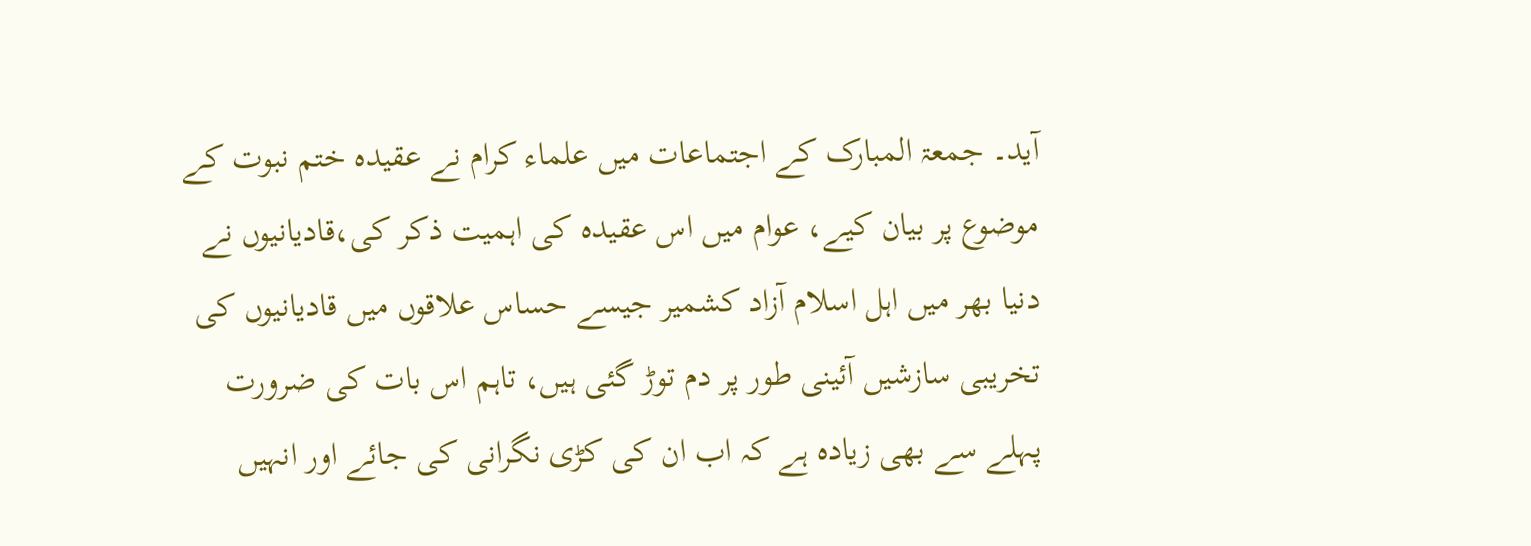آید۔ جمعۃ المبارک کے اجتماعات میں علماء کرام نے عقیدہ ختم نبوت کے موضوع پر بیان کیے، عوام میں اس عقیدہ کی اہمیت ذکر کی،قادیانیوں نے دنیا بھر میں اہل اسلام آزاد کشمیر جیسے حساس علاقوں میں قادیانیوں کی تخریبی سازشیں آئینی طور پر دم توڑ گئی ہیں، تاہم اس بات کی ضرورت پہلے سے بھی زیادہ ہے کہ اب ان کی کڑی نگرانی کی جائے اور انہیں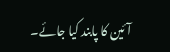آئین کا پابند کیا جائے۔